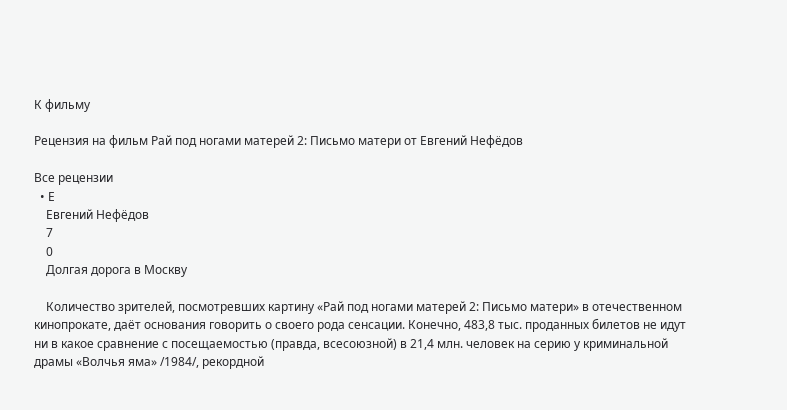К фильму

Рецензия на фильм Рай под ногами матерей 2: Письмо матери от Евгений Нефёдов

Все рецензии
  • Е
    Евгений Нефёдов
    7
    0
    Долгая дорога в Москву

    Количество зрителей, посмотревших картину «Рай под ногами матерей 2: Письмо матери» в отечественном кинопрокате, даёт основания говорить о своего рода сенсации. Конечно, 483,8 тыс. проданных билетов не идут ни в какое сравнение с посещаемостью (правда, всесоюзной) в 21,4 млн. человек на серию у криминальной драмы «Волчья яма» /1984/, рекордной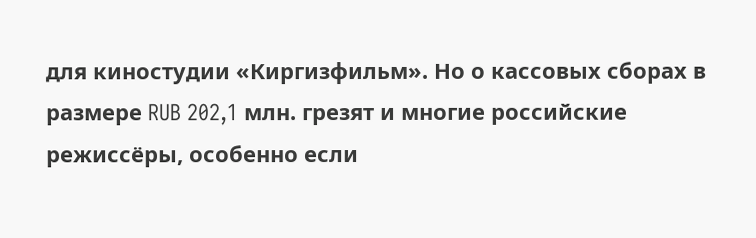для киностудии «Киргизфильм». Но о кассовых сборах в размере RUB 202,1 млн. грезят и многие российские режиссёры, особенно если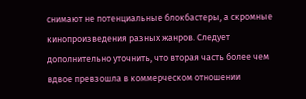снимают не потенциальные блокбастеры, а скромные кинопроизведения разных жанров. Следует дополнительно уточнить, что вторая часть более чем вдвое превзошла в коммерческом отношении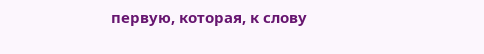первую, которая, к слову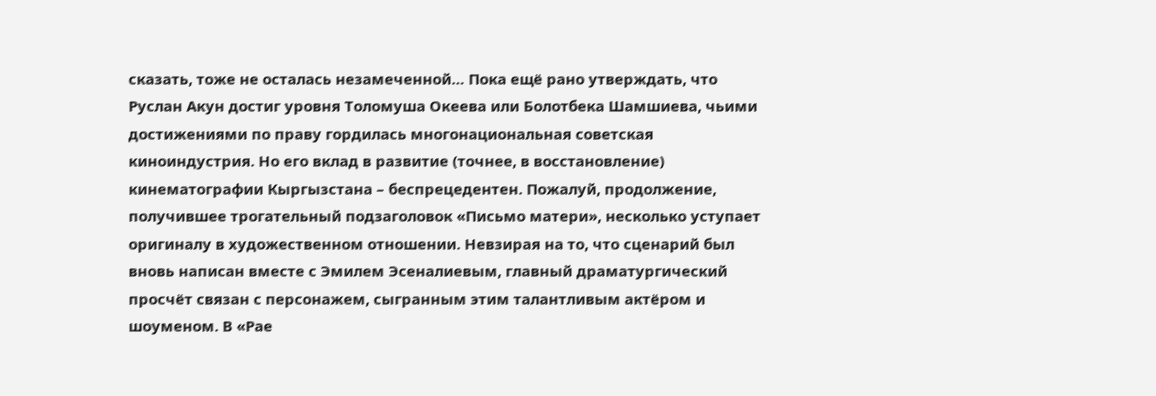сказать, тоже не осталась незамеченной… Пока ещё рано утверждать, что Руслан Акун достиг уровня Толомуша Океева или Болотбека Шамшиева, чьими достижениями по праву гордилась многонациональная советская киноиндустрия. Но его вклад в развитие (точнее, в восстановление) кинематографии Кыргызстана – беспрецедентен. Пожалуй, продолжение, получившее трогательный подзаголовок «Письмо матери», несколько уступает оригиналу в художественном отношении. Невзирая на то, что сценарий был вновь написан вместе с Эмилем Эсеналиевым, главный драматургический просчёт связан с персонажем, сыгранным этим талантливым актёром и шоуменом. В «Рае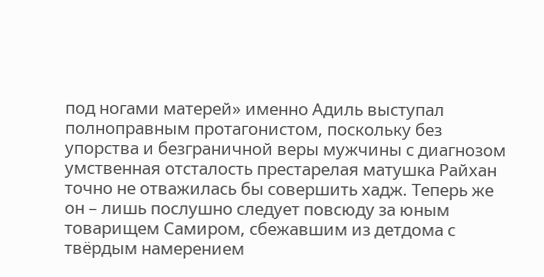под ногами матерей» именно Адиль выступал полноправным протагонистом, поскольку без упорства и безграничной веры мужчины с диагнозом умственная отсталость престарелая матушка Райхан точно не отважилась бы совершить хадж. Теперь же он – лишь послушно следует повсюду за юным товарищем Самиром, сбежавшим из детдома с твёрдым намерением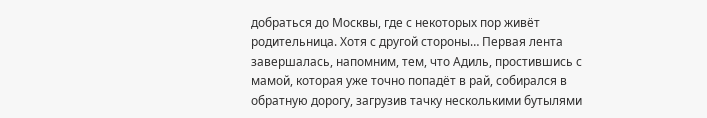добраться до Москвы, где с некоторых пор живёт родительница. Хотя с другой стороны… Первая лента завершалась, напомним, тем, что Адиль, простившись с мамой, которая уже точно попадёт в рай, собирался в обратную дорогу, загрузив тачку несколькими бутылями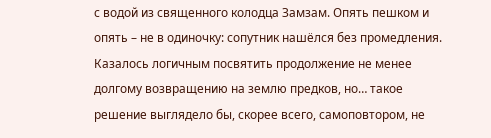с водой из священного колодца Замзам. Опять пешком и опять – не в одиночку: сопутник нашёлся без промедления. Казалось логичным посвятить продолжение не менее долгому возвращению на землю предков, но… такое решение выглядело бы, скорее всего, самоповтором, не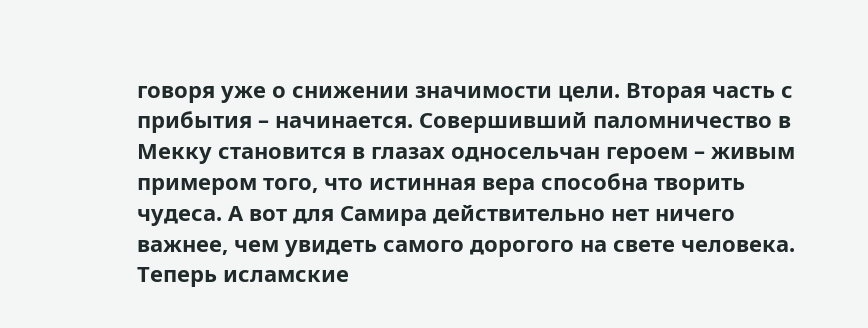говоря уже о снижении значимости цели. Вторая часть с прибытия – начинается. Совершивший паломничество в Мекку становится в глазах односельчан героем – живым примером того, что истинная вера способна творить чудеса. А вот для Самира действительно нет ничего важнее, чем увидеть самого дорогого на свете человека. Теперь исламские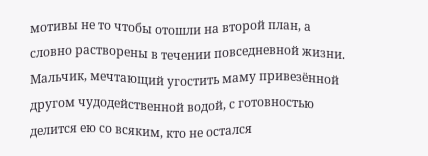мотивы не то чтобы отошли на второй план, а словно растворены в течении повседневной жизни. Мальчик, мечтающий угостить маму привезённой другом чудодейственной водой, с готовностью делится ею со всяким, кто не остался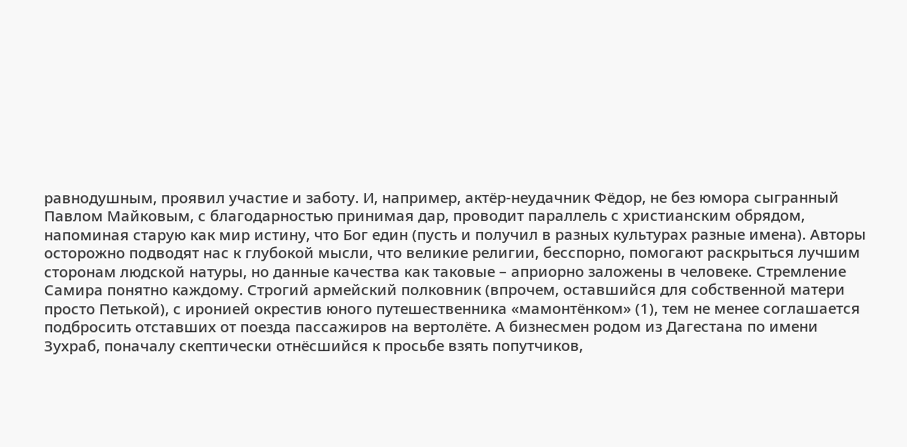равнодушным, проявил участие и заботу. И, например, актёр-неудачник Фёдор, не без юмора сыгранный Павлом Майковым, с благодарностью принимая дар, проводит параллель с христианским обрядом, напоминая старую как мир истину, что Бог един (пусть и получил в разных культурах разные имена). Авторы осторожно подводят нас к глубокой мысли, что великие религии, бесспорно, помогают раскрыться лучшим сторонам людской натуры, но данные качества как таковые – априорно заложены в человеке. Стремление Самира понятно каждому. Строгий армейский полковник (впрочем, оставшийся для собственной матери просто Петькой), с иронией окрестив юного путешественника «мамонтёнком» (1), тем не менее соглашается подбросить отставших от поезда пассажиров на вертолёте. А бизнесмен родом из Дагестана по имени Зухраб, поначалу скептически отнёсшийся к просьбе взять попутчиков,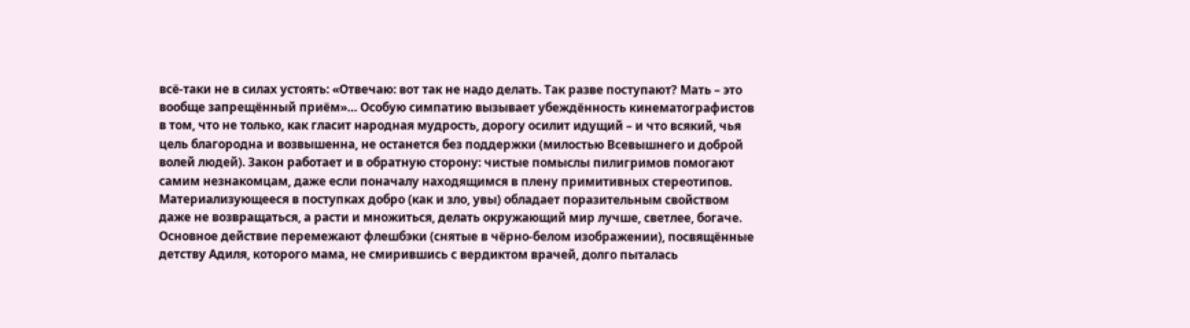всё-таки не в силах устоять: «Отвечаю: вот так не надо делать. Так разве поступают? Мать – это вообще запрещённый приём»… Особую симпатию вызывает убеждённость кинематографистов в том, что не только, как гласит народная мудрость, дорогу осилит идущий – и что всякий, чья цель благородна и возвышенна, не останется без поддержки (милостью Всевышнего и доброй волей людей). Закон работает и в обратную сторону: чистые помыслы пилигримов помогают самим незнакомцам, даже если поначалу находящимся в плену примитивных стереотипов. Материализующееся в поступках добро (как и зло, увы) обладает поразительным свойством даже не возвращаться, а расти и множиться, делать окружающий мир лучше, светлее, богаче. Основное действие перемежают флешбэки (снятые в чёрно-белом изображении), посвящённые детству Адиля, которого мама, не смирившись с вердиктом врачей, долго пыталась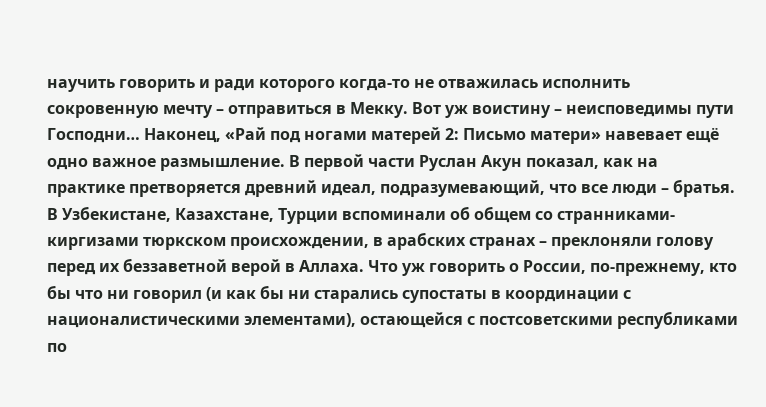научить говорить и ради которого когда-то не отважилась исполнить сокровенную мечту – отправиться в Мекку. Вот уж воистину – неисповедимы пути Господни… Наконец, «Рай под ногами матерей 2: Письмо матери» навевает ещё одно важное размышление. В первой части Руслан Акун показал, как на практике претворяется древний идеал, подразумевающий, что все люди – братья. В Узбекистане, Казахстане, Турции вспоминали об общем со странниками-киргизами тюркском происхождении, в арабских странах – преклоняли голову перед их беззаветной верой в Аллаха. Что уж говорить о России, по-прежнему, кто бы что ни говорил (и как бы ни старались супостаты в координации с националистическими элементами), остающейся с постсоветскими республиками по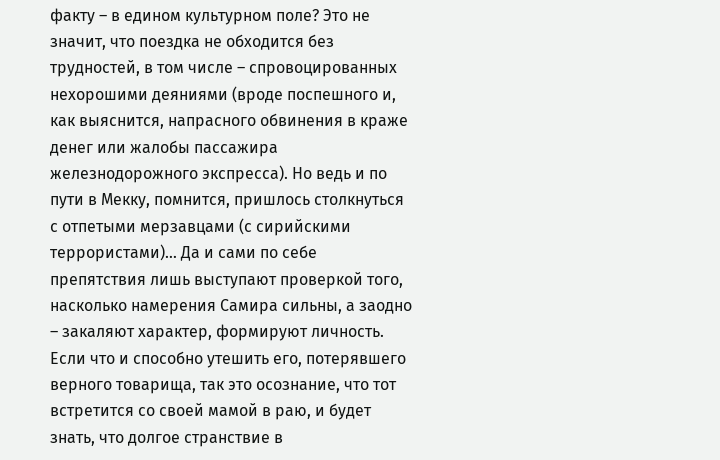факту – в едином культурном поле? Это не значит, что поездка не обходится без трудностей, в том числе – спровоцированных нехорошими деяниями (вроде поспешного и, как выяснится, напрасного обвинения в краже денег или жалобы пассажира железнодорожного экспресса). Но ведь и по пути в Мекку, помнится, пришлось столкнуться с отпетыми мерзавцами (с сирийскими террористами)… Да и сами по себе препятствия лишь выступают проверкой того, насколько намерения Самира сильны, а заодно – закаляют характер, формируют личность. Если что и способно утешить его, потерявшего верного товарища, так это осознание, что тот встретится со своей мамой в раю, и будет знать, что долгое странствие в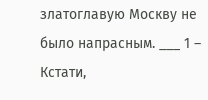златоглавую Москву не было напрасным. ___ 1 – Кстати,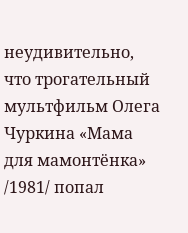неудивительно, что трогательный мультфильм Олега Чуркина «Мама для мамонтёнка» /1981/ попал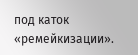под каток «ремейкизации».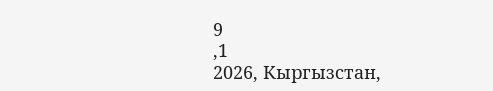9
,1
2026, Кыргызстан,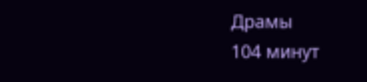Драмы
104 минут